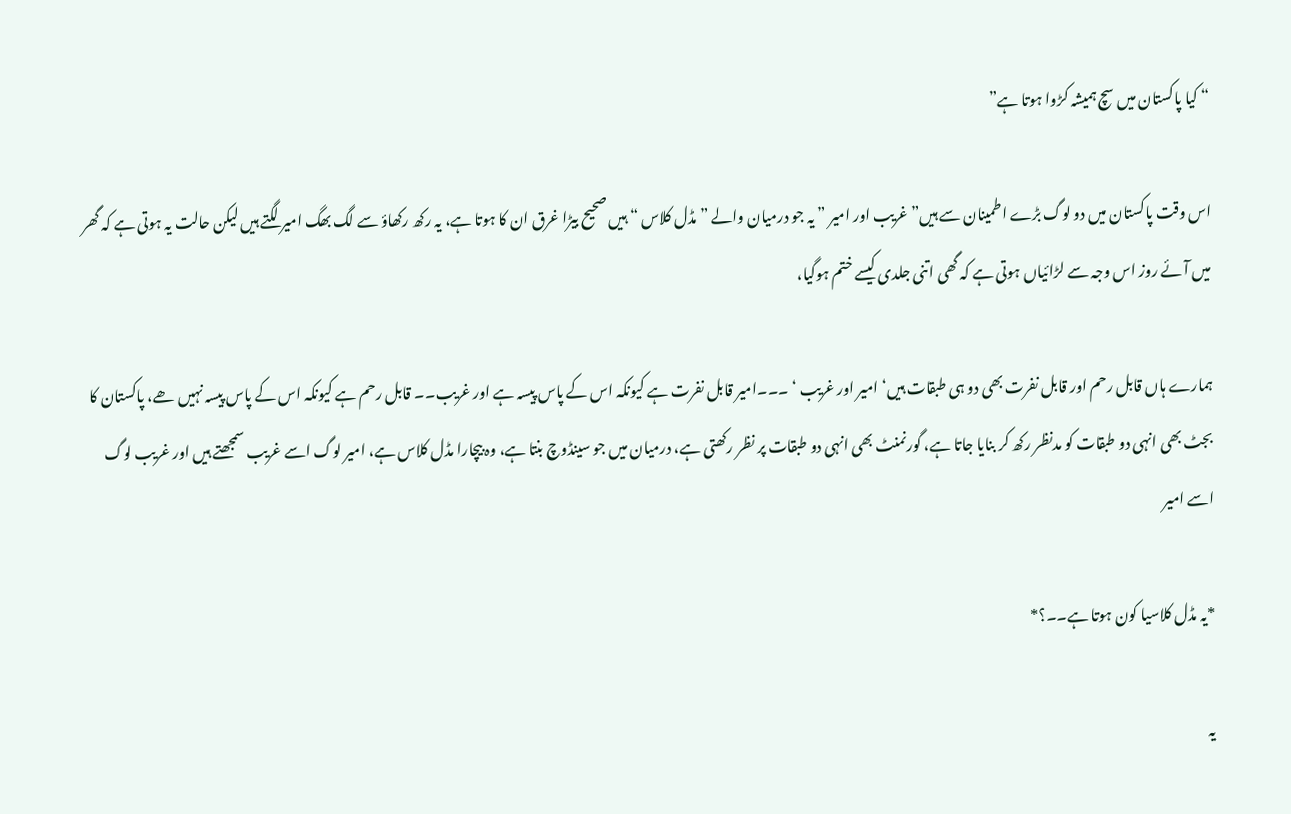“ کیا پاکستان میں سچ ہمیشہ کڑوا ہوتا ہے”

اس وقت پاکستان میں دو لوگ بڑے اطمینان سے ہیں” غریب اور امیر ” یہ جو درمیان والے ” مڈل کلاس “ ہیں صحیح بیڑا غرق ان کا ہوتا ہے، یہ رکھ رکھاؤ سے لگ بھگ امیر لگتے ہیں لیکن حالت یہ ہوتی ہے کہ گھر میں آئے روز اس وجہ سے لڑائیاں ہوتی ہے کہ گھی اتنی جلدی کیسے ختم ہوگیا،

ہمارے ہاں قابل رحم اور قابل نفرت بھی دو ہی طبقات ہیں‘ امیر اور غریب ‘ ۔۔۔امیر قابل نفرت ہے کیونکہ اس کے پاس پیسہ ہے اور غریب۔۔ قابل رحم ہے کیونکہ اس کے پاس پیسہ نہیں ھے، پاکستان کا بجٹ بھی انہی دو طبقات کو مدنظر رکھ کر بنایا جاتا ہے، گورنمنٹ بھی انہی دو طبقات پر نظر رکھتی ہے، درمیان میں جو سینڈوچ بنتا ہے، وہ بیچارا مڈل کلاس ہے، امیر لوگ اسے غریب سمجھتے ہیں اور غریب لوگ اسے امیر

*یہ مڈل کلاسیا کون ہوتا ہے۔۔؟*

یہ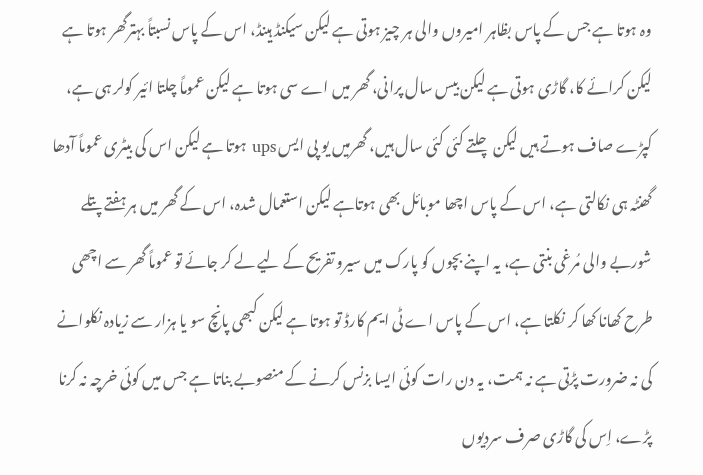وہ ہوتا ہے جس کے پاس بظاہر امیروں والی ہر چیز ہوتی ہے لیکن سیکنڈ ہینڈ، اس کے پاس نسبتاً بہترگھر ہوتا ہے لیکن کرائے کا، گاڑی ہوتی ہے لیکن بیس سال پرانی، گھر میں اے سی ہوتا ہے لیکن عموماً چلتا ائیر کولر ہی ہے، کپڑے صاف ہوتے ہیں لیکن چلتے کئی کئی سال ہیں، گھرمیں یو پی ایس ups ہوتا ہے لیکن اس کی بیٹری عموماً آدھا گھنٹہ ہی نکالتی ہے، اس کے پاس اچھا موبائل بھی ہوتاہے لیکن استعمال شدہ، اس کے گھر میں ہر ہفتے پتلے شوربے والی مُرغی بنتی ہے، یہ اپنے بچوں کو پارک میں سیرو تفریح کے لیے لے کر جائے تو عموماً گھر سے اچھی طرح کھانا کھا کر نکلتا ہے، اس کے پاس اے ٹی ایم کارڈ تو ہوتا ہے لیکن کبھی پانچ سو یا ہزار سے زیادہ نکلوانے کی نہ ضرورت پڑتی ہے نہ ہمت، یہ دن رات کوئی ایسا بزنس کرنے کے منصوبے بناتا ہے جس میں کوئی خرچہ نہ کرنا پڑے، اِس کی گاڑی صرف سردیوں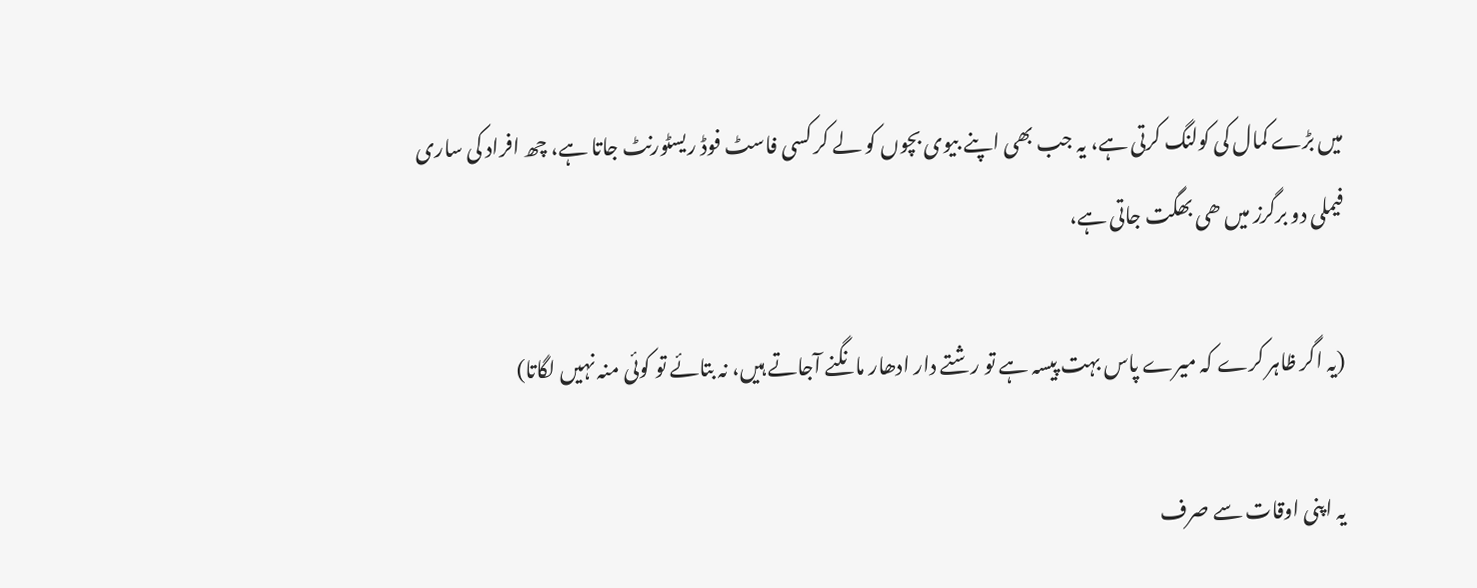میں بڑے کمال کی کولنگ کرتی ہے، یہ جب بھی اپنے بیوی بچوں کو لے کر کسی فاسٹ فوڈ ریسٹورنٹ جاتا ہے، چھ افراد کی ساری فیملی دو برگرز میں ھی بھگت جاتی ہے،

(یہ اگر ظاہر کرے کہ میرے پاس بہت پیسہ ہے تو رشتے دار ادھار مانگنے آجاتے ہیں، نہ بتائے تو کوئی منہ نہیں لگاتا)

یہ اپنی اوقات سے صرف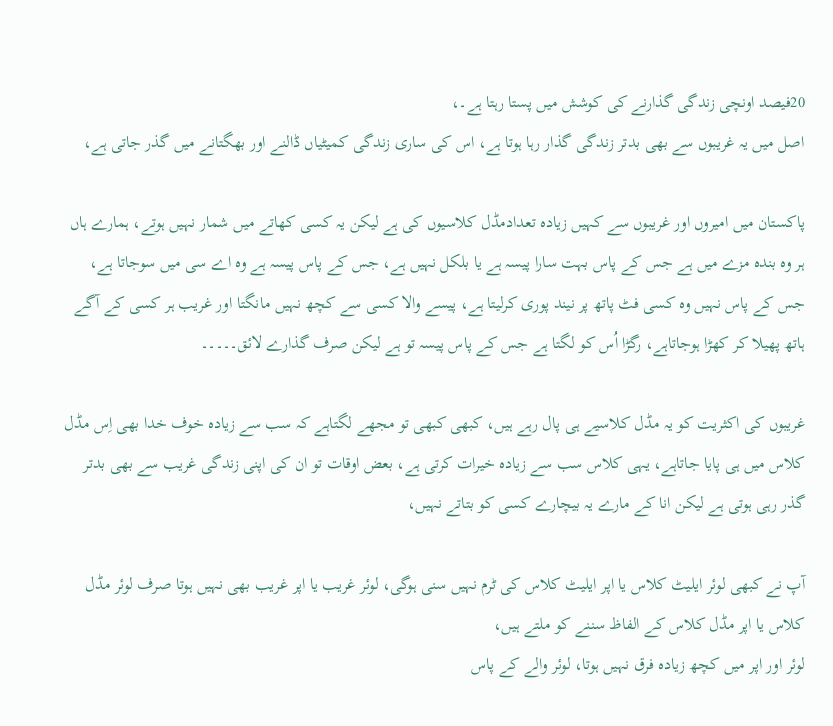20فیصد اونچی زندگی گذارنے کی کوشش میں پستا رہتا ہے۔،
اصل میں یہ غریبوں سے بھی بدتر زندگی گذار رہا ہوتا ہے، اس کی ساری زندگی کمیٹیاں ڈالنے اور بھگتانے میں گذر جاتی ہے،

پاکستان میں امیروں اور غریبوں سے کہیں زیادہ تعدادمڈل کلاسیوں کی ہے لیکن یہ کسی کھاتے میں شمار نہیں ہوتے، ہمارے ہاں ہر وہ بندہ مزے میں ہے جس کے پاس بہت سارا پیسہ ہے یا بلکل نہیں ہے، جس کے پاس پیسہ ہے وہ اے سی میں سوجاتا ہے، جس کے پاس نہیں وہ کسی فٹ پاتھ پر نیند پوری کرلیتا ہے، پیسے والا کسی سے کچھ نہیں مانگتا اور غریب ہر کسی کے آگے ہاتھ پھیلا کر کھڑا ہوجاتاہے، رگڑا اُس کو لگتا ہے جس کے پاس پیسہ تو ہے لیکن صرف گذارے لائق۔۔۔۔۔

غریبوں کی اکثریت کو یہ مڈل کلاسیے ہی پال رہے ہیں، کبھی کبھی تو مجھے لگتاہے کہ سب سے زیادہ خوف خدا بھی اِس مڈل کلاس میں ہی پایا جاتاہے، یہی کلاس سب سے زیادہ خیرات کرتی ہے، بعض اوقات تو ان کی اپنی زندگی غریب سے بھی بدتر گذر رہی ہوتی ہے لیکن انا کے مارے یہ بیچارے کسی کو بتاتے نہیں،

آپ نے کبھی لوئر ایلیٹ کلاس یا اپر ایلیٹ کلاس کی ٹرم نہیں سنی ہوگی، لوئر غریب یا اپر غریب بھی نہیں ہوتا صرف لوئر مڈل کلاس یا اپر مڈل کلاس کے الفاظ سننے کو ملتے ہیں،
لوئر اور اپر میں کچھ زیادہ فرق نہیں ہوتا، لوئر والے کے پاس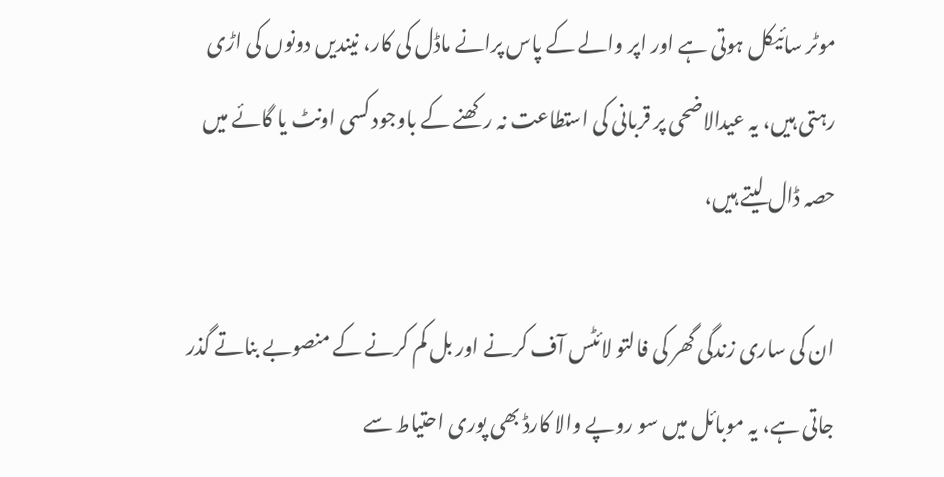موٹر سائیکل ہوتی ہے اور اپر والے کے پاس پرانے ماڈل کی کار، نیندیں دونوں کی اڑی رہتی ہیں، یہ عیدالاضحی پر قربانی کی استطاعت نہ رکھنے کے باوجود کسی اونٹ یا گائے میں حصہ ڈال لیتے ہیں،

ان کی ساری زندگی گھر کی فالتو لائٹس آف کرنے اور بل کم کرنے کے منصوبے بناتے گذر جاتی ہے، یہ موبائل میں سو روپے والا کارڈ بھی پوری احتیاط سے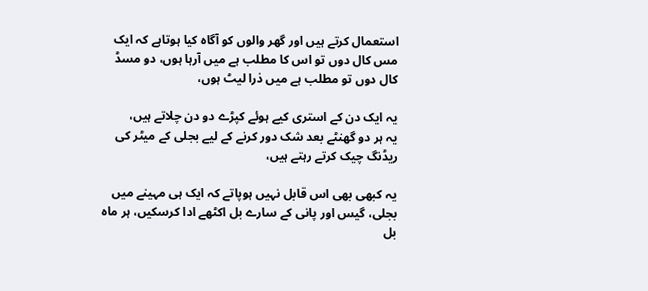استعمال کرتے ہیں اور گھر والوں کو آگاہ کیا ہوتاہے کہ ایک مس کال دوں تو اس کا مطلب ہے میں آرہا ہوں، دو مسڈ کال دوں تو مطلب ہے میں ذرا لیٹ ہوں،

یہ ایک دن کے استری کیے ہوئے کپڑے دو دن چلاتے ہیں،
یہ ہر دو گھنٹے بعد شک دور کرنے کے لیے بجلی کے میٹر کی ریڈنگ چیک کرتے رہتے ہیں،

یہ کبھی بھی اس قابل نہیں ہوپاتے کہ ایک ہی مہینے میں بجلی، گیس اور پانی کے سارے بل اکٹھے ادا کرسکیں، ہر ماہ بل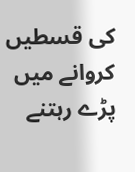کی قسطیں کروانے میں پڑے رہتنے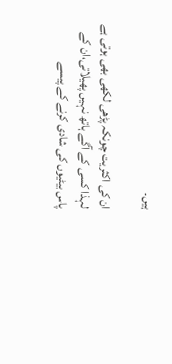ہیں۔

ان کی اکثریت چونکہ پڑھی لکھی بھی ہوتی ہے لہذا کسی کے آگے ہاتھ نہیں پھیلاتی،ان کے پاس بیٹیوں کی شادی کرنے کے پیسے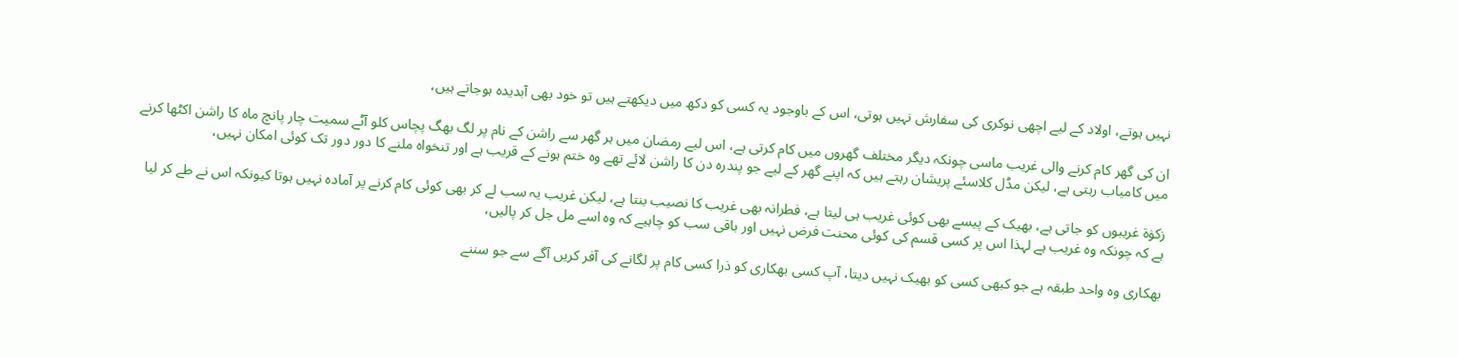نہیں ہوتے، اولاد کے لیے اچھی نوکری کی سفارش نہیں ہوتی، اس کے باوجود یہ کسی کو دکھ میں دیکھتے ہیں تو خود بھی آبدیدہ ہوجاتے ہیں،

ان کی گھر کام کرنے والی غریب ماسی چونکہ دیگر مختلف گھروں میں کام کرتی ہے، اس لیے رمضان میں ہر گھر سے راشن کے نام پر لگ بھگ پچاس کلو آٹے سمیت چار پانچ ماہ کا راشن اکٹھا کرنے میں کامیاب رہتی ہے، لیکن مڈل کلاسئے پریشان رہتے ہیں کہ اپنے گھر کے لیے جو پندرہ دن کا راشن لائے تھے وہ ختم ہونے کے قریب ہے اور تنخواہ ملنے کا دور دور تک کوئی امکان نہیں،

زکوٰۃ غریبوں کو جاتی ہے، بھیک کے پیسے بھی کوئی غریب ہی لیتا ہے، فطرانہ بھی غریب کا نصیب بنتا ہے، لیکن غریب یہ سب لے کر بھی کوئی کام کرنے پر آمادہ نہیں ہوتا کیونکہ اس نے طے کر لیا ہے کہ چونکہ وہ غریب ہے لہذا اس پر کسی قسم کی کوئی محنت فرض نہیں اور باقی سب کو چاہیے کہ وہ اسے مل جل کر پالیں،

بھکاری وہ واحد طبقہ ہے جو کبھی کسی کو بھیک نہیں دیتا، آپ کسی بھکاری کو ذرا کسی کام پر لگانے کی آفر کریں آگے سے جو سننے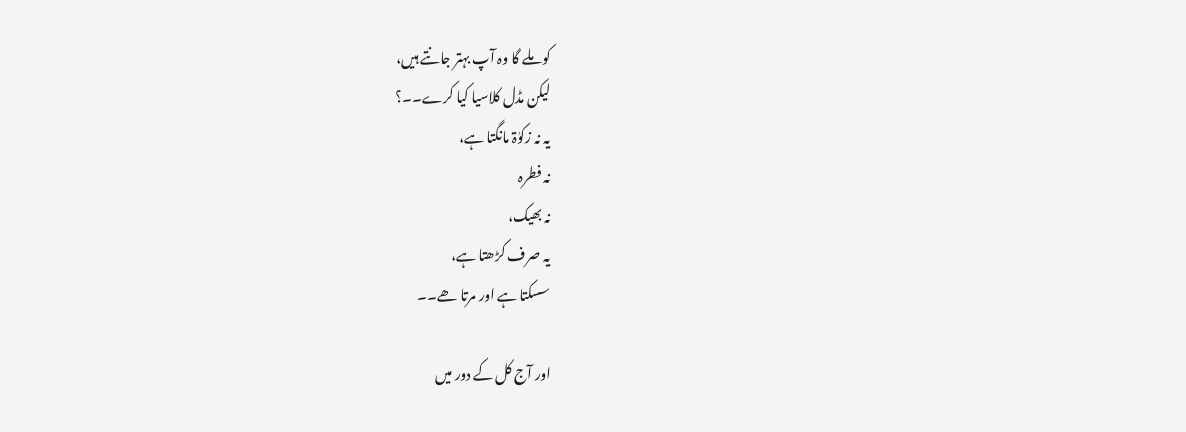کو ملے گا وہ آپ بہتر جانتے ہیں،
لیکن مڈل کلاسیا کیا کرے۔۔؟
یہ نہ زکوٰۃ مانگتا ہے،
نہ فطرہ
نہ بھیک،
یہ صرف کڑھتا ہے،
سسکتا ہے اور مرتا ھے۔۔

اور آج کل کے دور میں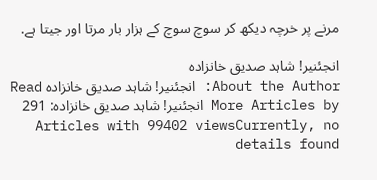مرنے پر خرچہ دیکھ کر سوچ سوچ کے ہزار بار مرتا اور جیتا ہے.

انجئنیر! شاہد صدیق خانزادہ
About the Author: انجئنیر! شاہد صدیق خانزادہ Read More Articles by انجئنیر! شاہد صدیق خانزادہ: 291 Articles with 99402 viewsCurrently, no details found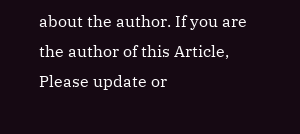about the author. If you are the author of this Article, Please update or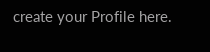create your Profile here.